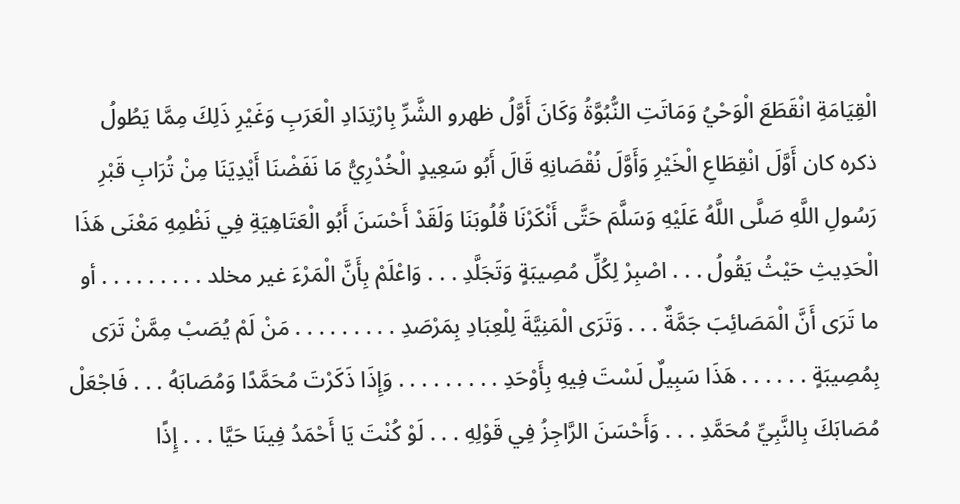الْقِيَامَةِ انْقَطَعَ الْوَحْيُ وَمَاتَتِ النُّبُوَّةُ وَكَانَ أَوَّلُ ظهرو الشَّرِّ بِارْتِدَادِ الْعَرَبِ وَغَيْرِ ذَلِكَ مِمَّا يَطُولُ ذكره كان أَوَّلَ انْقِطَاعِ الْخَيْرِ وَأَوَّلَ نُقْصَانِهِ قَالَ أَبُو سَعِيدٍ الْخُدْرِيُّ مَا نَفَضْنَا أَيْدِيَنَا مِنْ تُرَابِ قَبْرِ رَسُولِ اللَّهِ صَلَّى اللَّهُ عَلَيْهِ وَسَلَّمَ حَتَّى أَنْكَرْنَا قُلُوبَنَا وَلَقَدْ أَحْسَنَ أَبُو الْعَتَاهِيَةِ فِي نَظْمِهِ مَعْنَى هَذَا الْحَدِيثِ حَيْثُ يَقُولُ . . . اصْبِرْ لِكُلِّ مُصِيبَةٍ وَتَجَلَّدِ . . . وَاعْلَمْ بِأَنَّ الْمَرْءَ غير مخلد . . . . . . . . . أو ما تَرَى أَنَّ الْمَصَائِبَ جَمَّةٌ . . . وَتَرَى الْمَنِيَّةَ لِلْعِبَادِ بِمَرْصَدِ . . . . . . . . . مَنْ لَمْ يُصَبْ مِمَّنْ تَرَى بِمُصِيبَةٍ . . . . . . هَذَا سَبِيلٌ لَسْتَ فِيهِ بِأَوْحَدِ . . . . . . . . . وَإِذَا ذَكَرْتَ مُحَمَّدًا وَمُصَابَهُ . . . فَاجْعَلْ مُصَابَكَ بِالنَّبِيِّ مُحَمَّدِ . . . وَأَحْسَنَ الرَّاجِزُ فِي قَوْلِهِ . . . لَوْ كُنْتَ يَا أَحْمَدُ فِينَا حَيَّا . . . إِذًا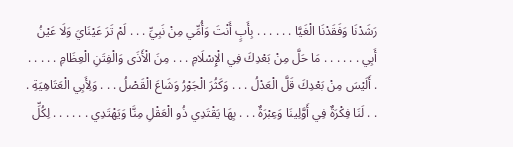رَشَدْنَا وَفَقَدْنَا الْغَيَّا . . . . . . بِأَبٍ أَنْتَ وَأُمِّي مِنْ نَبِيِّ . . . لَمْ تَرَ عَيْنَايَ وَلَا عَيْنُ أَبِي . . . . . . مَا حَلَّ مِنْ بَعْدِكَ فِي الْإِسْلَامِ . . . مِنَ الْأَذَى وَالْفِتَنِ الْعِظَامِ . . . . . . أَلَيْسَ مِنْ بَعْدِكَ قَلَّ الْعَدْلُ . . . وَكَثُرَ الْجَوْرُ وَشَاعَ الْقَصْلُ . . . وَلِأَبِي الْعَتَاهِيَةِ . . . لَنَا فِكْرَةٌ فِي أَوَّلِينَا وَعِبْرَةٌ . . . بِهَا يَقْتَدِي ذُو الْعَقْلِ مِنَّا وَيَهْتَدِي . . . . . . لِكُلِّ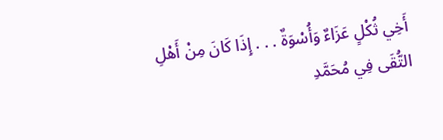أَخِي ثُكْلٍ عَزَاءٌ وَأُسْوَةٌ . . . إِذَا كَانَ مِنْ أَهْلِ التُّقَى فِي مُحَمَّدِ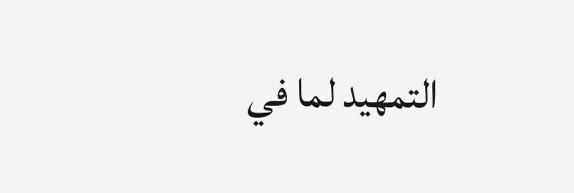التمهيد لما في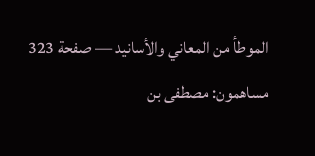الموطأ من المعاني والأسانيد — صفحة 323
مساهمون: مصطفى بن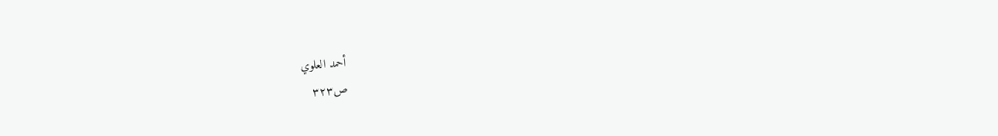أحمد العلوي
ص٣٢٣